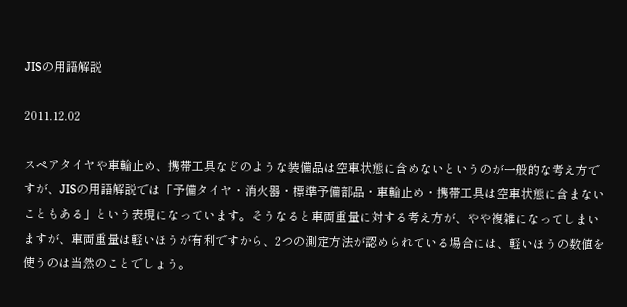JISの用語解説

2011.12.02

スペアタイヤや車輪止め、携帯工具などのような装備品は空車状態に含めないというのが一般的な考え方ですが、JISの用語解説では「予備タイヤ・消火器・標準予備部品・車輪止め・携帯工具は空車状態に含まないこともある」という表現になっています。そうなると車両重量に対する考え方が、やや複雑になってしまいますが、車両重量は軽いほうが有利ですから、2つの測定方法が認められている場合には、軽いほうの数値を使うのは当然のことでしょう。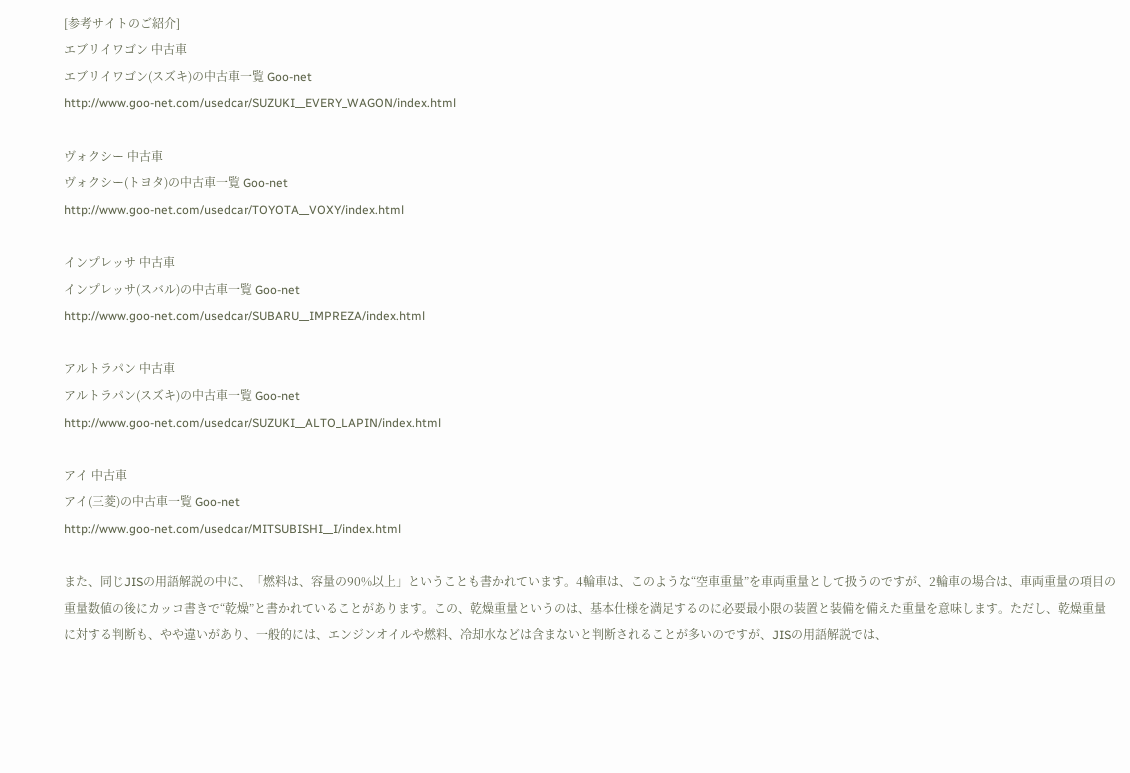[参考サイトのご紹介]
エブリイワゴン 中古車
エブリイワゴン(スズキ)の中古車一覧 Goo-net
http://www.goo-net.com/usedcar/SUZUKI__EVERY_WAGON/index.html

ヴォクシー 中古車
ヴォクシー(トヨタ)の中古車一覧 Goo-net
http://www.goo-net.com/usedcar/TOYOTA__VOXY/index.html

インプレッサ 中古車
インプレッサ(スバル)の中古車一覧 Goo-net
http://www.goo-net.com/usedcar/SUBARU__IMPREZA/index.html

アルトラパン 中古車
アルトラパン(スズキ)の中古車一覧 Goo-net
http://www.goo-net.com/usedcar/SUZUKI__ALTO_LAPIN/index.html

アイ 中古車
アイ(三菱)の中古車一覧 Goo-net
http://www.goo-net.com/usedcar/MITSUBISHI__I/index.html

また、同じJISの用語解説の中に、「燃料は、容量の90%以上」ということも書かれています。4輪車は、このような“空車重量”を車両重量として扱うのですが、2輪車の場合は、車両重量の項目の重量数値の後にカッコ書きで“乾燥”と書かれていることがあります。この、乾燥重量というのは、基本仕様を満足するのに必要最小限の装置と装備を備えた重量を意味します。ただし、乾燥重量に対する判断も、やや違いがあり、一般的には、エンジンオイルや燃料、冷却水などは含まないと判断されることが多いのですが、JISの用語解説では、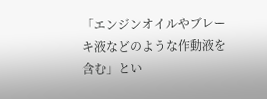「エンジンオイルやブレーキ液などのような作動液を含む」とい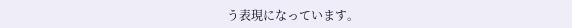う表現になっています。